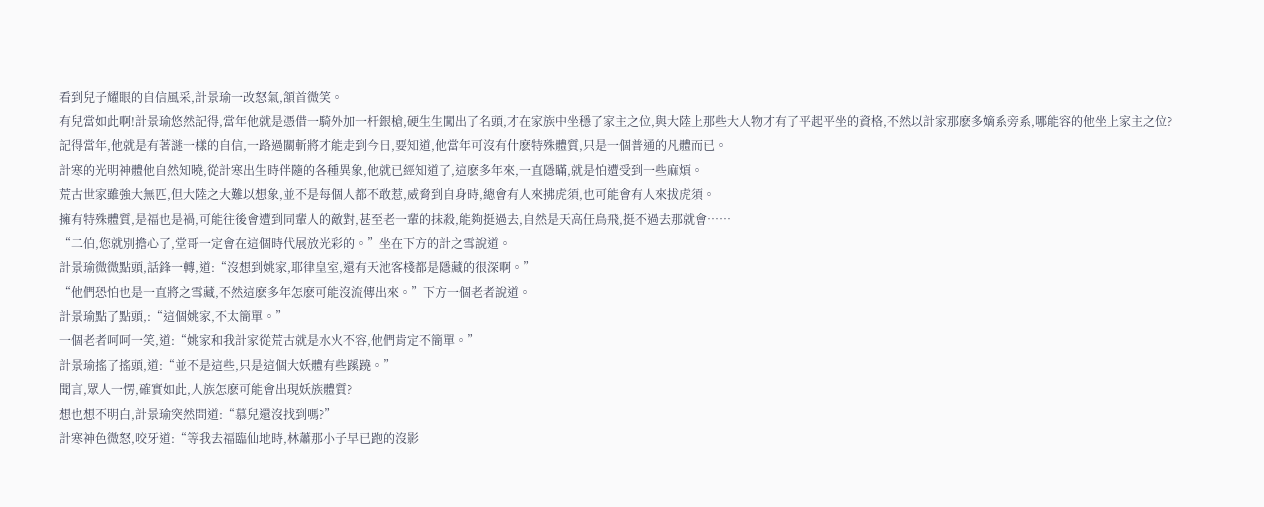看到兒子耀眼的自信風采,計景瑜一改怒氣,頷首微笑。
有兒當如此啊!計景瑜悠然記得,當年他就是憑借一騎外加一杆銀槍,硬生生闖出了名頭,才在家族中坐穩了家主之位,與大陸上那些大人物才有了平起平坐的資格,不然以計家那麽多嫡系旁系,哪能容的他坐上家主之位?
記得當年,他就是有著謎一樣的自信,一路過關斬將才能走到今日,要知道,他當年可沒有什麽特殊體質,只是一個普通的凡體而已。
計寒的光明神體他自然知曉,從計寒出生時伴隨的各種異象,他就已經知道了,這麽多年來,一直隱瞞,就是怕遭受到一些麻煩。
荒古世家雖強大無匹,但大陸之大難以想象,並不是每個人都不敢惹,威脅到自身時,總會有人來拂虎須,也可能會有人來拔虎須。
擁有特殊體質,是福也是禍,可能往後會遭到同輩人的敵對,甚至老一輩的抹殺,能夠挺過去,自然是天高任鳥飛,挺不過去那就會……
“二伯,您就別擔心了,堂哥一定會在這個時代展放光彩的。”坐在下方的計之雪說道。
計景瑜微微點頭,話鋒一轉,道:“沒想到姚家,耶律皇室,還有天池客棧都是隱藏的很深啊。”
“他們恐怕也是一直將之雪藏,不然這麽多年怎麽可能沒流傳出來。”下方一個老者說道。
計景瑜點了點頭,:“這個姚家,不太簡單。”
一個老者呵呵一笑,道:“姚家和我計家從荒古就是水火不容,他們肯定不簡單。”
計景瑜搖了搖頭,道:“並不是這些,只是這個大妖體有些蹊蹺。”
聞言,眾人一愣,確實如此,人族怎麽可能會出現妖族體質?
想也想不明白,計景瑜突然問道:“慕兒還沒找到嗎?”
計寒神色微怒,咬牙道:“等我去福臨仙地時,林蕭那小子早已跑的沒影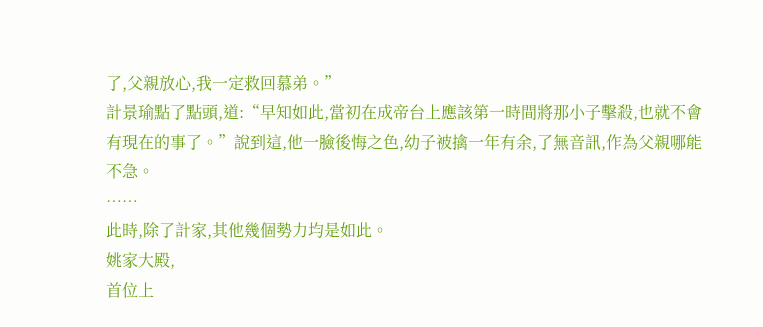了,父親放心,我一定救回慕弟。”
計景瑜點了點頭,道:“早知如此,當初在成帝台上應該第一時間將那小子擊殺,也就不會有現在的事了。”說到這,他一臉後悔之色,幼子被擒一年有余,了無音訊,作為父親哪能不急。
……
此時,除了計家,其他幾個勢力均是如此。
姚家大殿,
首位上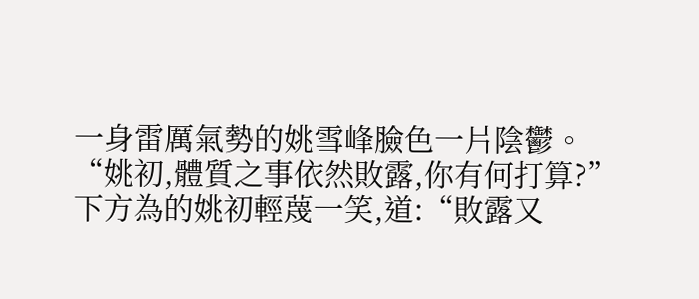一身雷厲氣勢的姚雪峰臉色一片陰鬱。
“姚初,體質之事依然敗露,你有何打算?”
下方為的姚初輕蔑一笑,道:“敗露又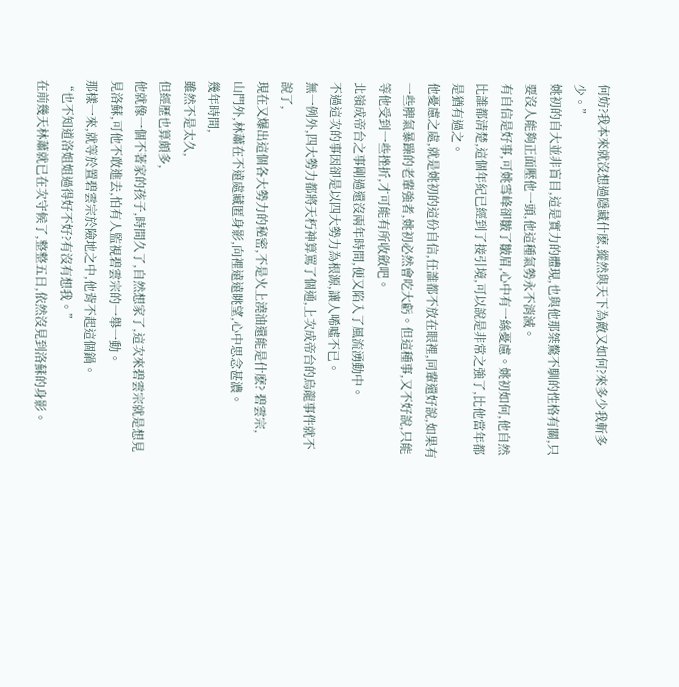何妨?我本來就沒想過隱藏什麽,縱然與天下為敵又如何?來多少我斬多少。”
姚初的自大並非盲目,這是實力的體現,也與他那桀驁不馴的性格有關,只要沒人能夠正面壓他一頭,他這種氣勢永不消滅。
有自信是好事,可姚雪峰卻皺了皺眉,心中有一絲憂慮。姚初如何,他自然比誰都清楚,這個年紀已經到了接引境,可以說是非常之強了,比他當年都是猶有過之。
他憂慮之處,就是姚初的這份自信,任誰都不放在眼裡,同輩還好說,如果有一些脾氣暴躁的老輩強者,姚初必然會吃大虧。但這種事,又不好說,只能等他受到一些挫折,才可能有所收斂吧。
北嶺成帝台之事剛過還沒兩年時間,便又陷入了風流湧動中。
不過這次的事因卻是以四大勢力為根源,讓人唏噓不已。
無一例外,四大勢力都將天朽神算罵了個通,上次成帝台的烏龍事件就不說了,
現在又爆出這個各大勢力的秘密,不是火上澆油還能是什麽? 碧雲宗,
山門外,林蕭在不遠處藏匿身影,向裡遠遠眺望,心中思念甚濃。
幾年時間,
雖然不是太久,
但經歷也算頗多,
他就像一個不著家的孩子,時間久了,自然想家了,這次來碧雲宗就是想見見洛蘇,可他不敢進去,怕有人監視碧雲宗的一舉一動。
那樣一來,就等於置碧雲宗於險地之中,他背不起這個鍋。
“也不知道洛姐姐過得好不好?有沒有想我。”
在前幾天林蕭就已在次守候了,整整五日,依然沒見到洛蘇的身影。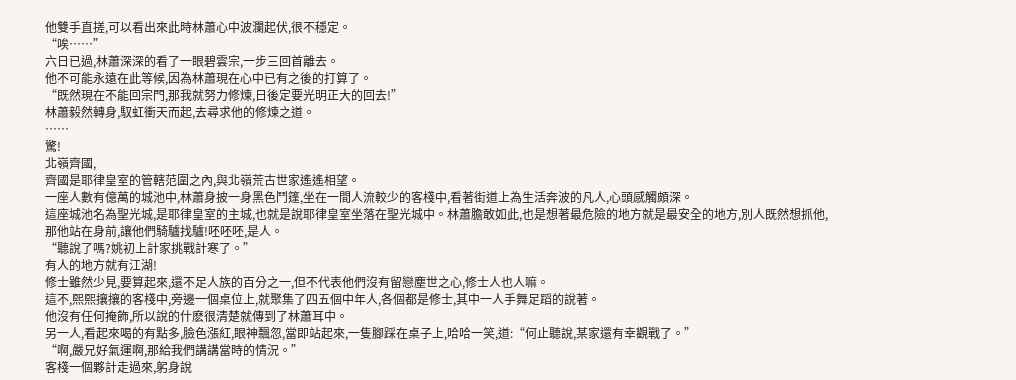他雙手直搓,可以看出來此時林蕭心中波瀾起伏,很不穩定。
“唉……”
六日已過,林蕭深深的看了一眼碧雲宗,一步三回首離去。
他不可能永遠在此等候,因為林蕭現在心中已有之後的打算了。
“既然現在不能回宗門,那我就努力修煉,日後定要光明正大的回去!”
林蕭毅然轉身,馭虹衝天而起,去尋求他的修煉之道。
……
驚!
北嶺齊國,
齊國是耶律皇室的管轄范圍之內,與北嶺荒古世家遙遙相望。
一座人數有億萬的城池中,林蕭身披一身黑色鬥篷,坐在一間人流較少的客棧中,看著街道上為生活奔波的凡人,心頭感觸頗深。
這座城池名為聖光城,是耶律皇室的主城,也就是說耶律皇室坐落在聖光城中。林蕭膽敢如此,也是想著最危險的地方就是最安全的地方,別人既然想抓他,那他站在身前,讓他們騎驢找驢!呸呸呸,是人。
“聽說了嗎?姚初上計家挑戰計寒了。”
有人的地方就有江湖!
修士雖然少見,要算起來,還不足人族的百分之一,但不代表他們沒有留戀塵世之心,修士人也人嘛。
這不,熙熙攘攘的客棧中,旁邊一個桌位上,就聚集了四五個中年人,各個都是修士,其中一人手舞足蹈的說著。
他沒有任何掩飾,所以說的什麽很清楚就傳到了林蕭耳中。
另一人,看起來喝的有點多,臉色漲紅,眼神飄忽,當即站起來,一隻腳踩在桌子上,哈哈一笑,道:“何止聽說,某家還有幸觀戰了。”
“啊,嚴兄好氣運啊,那給我們講講當時的情況。”
客棧一個夥計走過來,躬身說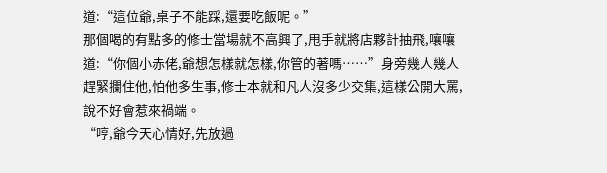道:“這位爺,桌子不能踩,還要吃飯呢。”
那個喝的有點多的修士當場就不高興了,甩手就將店夥計抽飛,嚷嚷道:“你個小赤佬,爺想怎樣就怎樣,你管的著嗎……”身旁幾人幾人趕緊攔住他,怕他多生事,修士本就和凡人沒多少交集,這樣公開大罵,說不好會惹來禍端。
“哼,爺今天心情好,先放過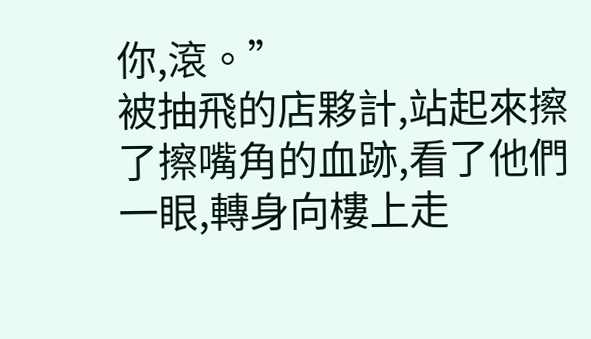你,滾。”
被抽飛的店夥計,站起來擦了擦嘴角的血跡,看了他們一眼,轉身向樓上走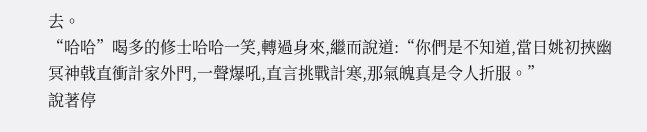去。
“哈哈”喝多的修士哈哈一笑,轉過身來,繼而說道:“你們是不知道,當日姚初挾幽冥神戟直衝計家外門,一聲爆吼,直言挑戰計寒,那氣魄真是令人折服。”
說著停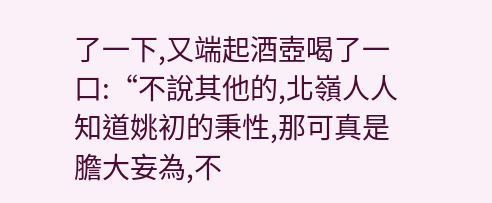了一下,又端起酒壺喝了一口:“不說其他的,北嶺人人知道姚初的秉性,那可真是膽大妄為,不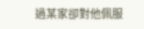過某家卻對他佩服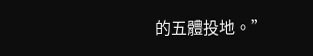的五體投地。”